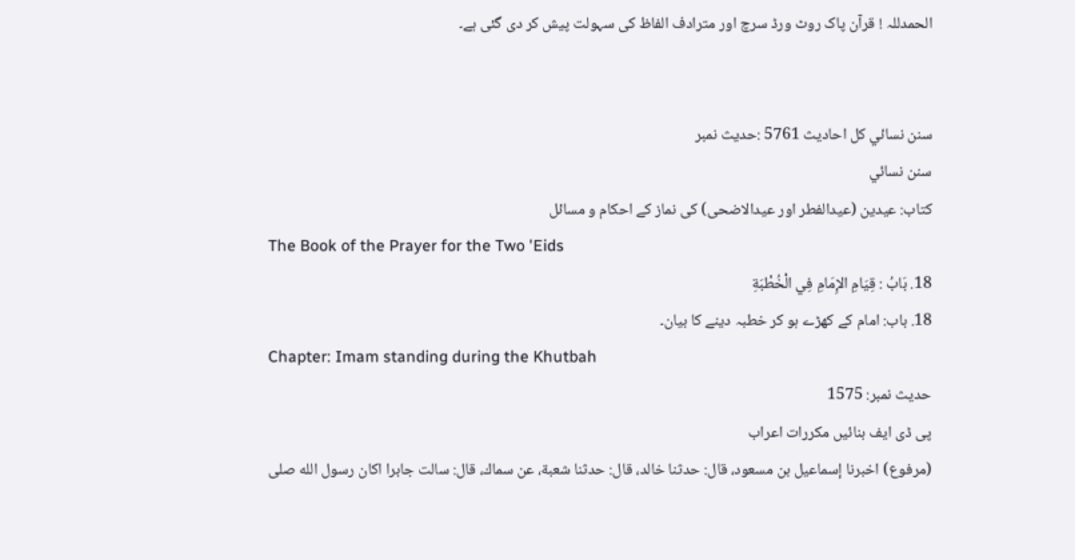الحمدللہ ! قرآن پاک روٹ ورڈ سرچ اور مترادف الفاظ کی سہولت پیش کر دی گئی ہے۔


سنن نسائي کل احادیث 5761 :حدیث نمبر
سنن نسائي
کتاب: عیدین (عیدالفطر اور عیدالاضحی) کی نماز کے احکام و مسائل
The Book of the Prayer for the Two 'Eids
18. بَابُ : قِيَامِ الإِمَامِ فِي الْخُطْبَةِ
18. باب: امام کے کھڑے ہو کر خطبہ دینے کا بیان۔
Chapter: Imam standing during the Khutbah
حدیث نمبر: 1575
پی ڈی ایف بنائیں مکررات اعراب
(مرفوع) اخبرنا إسماعيل بن مسعود، قال: حدثنا خالد، قال: حدثنا شعبة، عن سماك، قال: سالت جابرا اكان رسول الله صلى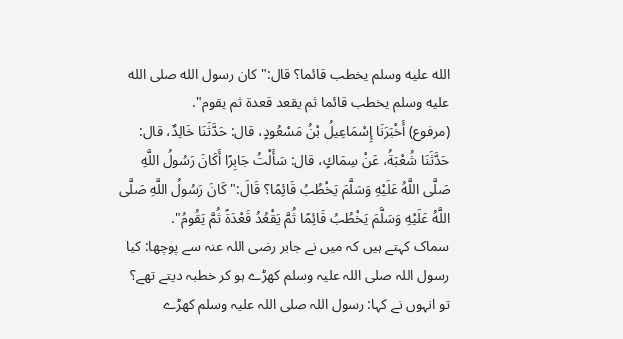الله عليه وسلم يخطب قائما؟ قال:" كان رسول الله صلى الله عليه وسلم يخطب قائما ثم يقعد قعدة ثم يقوم".
(مرفوع) أَخْبَرَنَا إِسْمَاعِيلُ بْنُ مَسْعُودٍ، قال: حَدَّثَنَا خَالِدٌ، قال: حَدَّثَنَا شُعْبَةُ، عَنْ سِمَاكٍ، قال: سَأَلْتُ جَابِرًا أَكَانَ رَسُولُ اللَّهِ صَلَّى اللَّهُ عَلَيْهِ وَسَلَّمَ يَخْطُبُ قَائِمًا؟ قَالَ:" كَانَ رَسُولُ اللَّهِ صَلَّى اللَّهُ عَلَيْهِ وَسَلَّمَ يَخْطُبُ قَائِمًا ثُمَّ يَقْعُدُ قَعْدَةً ثُمَّ يَقُومُ".
سماک کہتے ہیں کہ میں نے جابر رضی اللہ عنہ سے پوچھا: کیا رسول اللہ صلی اللہ علیہ وسلم کھڑے ہو کر خطبہ دیتے تھے؟ تو انہوں نے کہا: رسول اللہ صلی اللہ علیہ وسلم کھڑے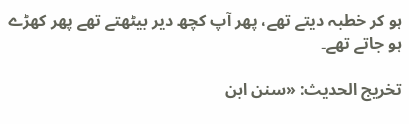ہو کر خطبہ دیتے تھے، پھر آپ کچھ دیر بیٹھتے تھے پھر کھڑے ہو جاتے تھے۔

تخریج الحدیث: «سنن ابن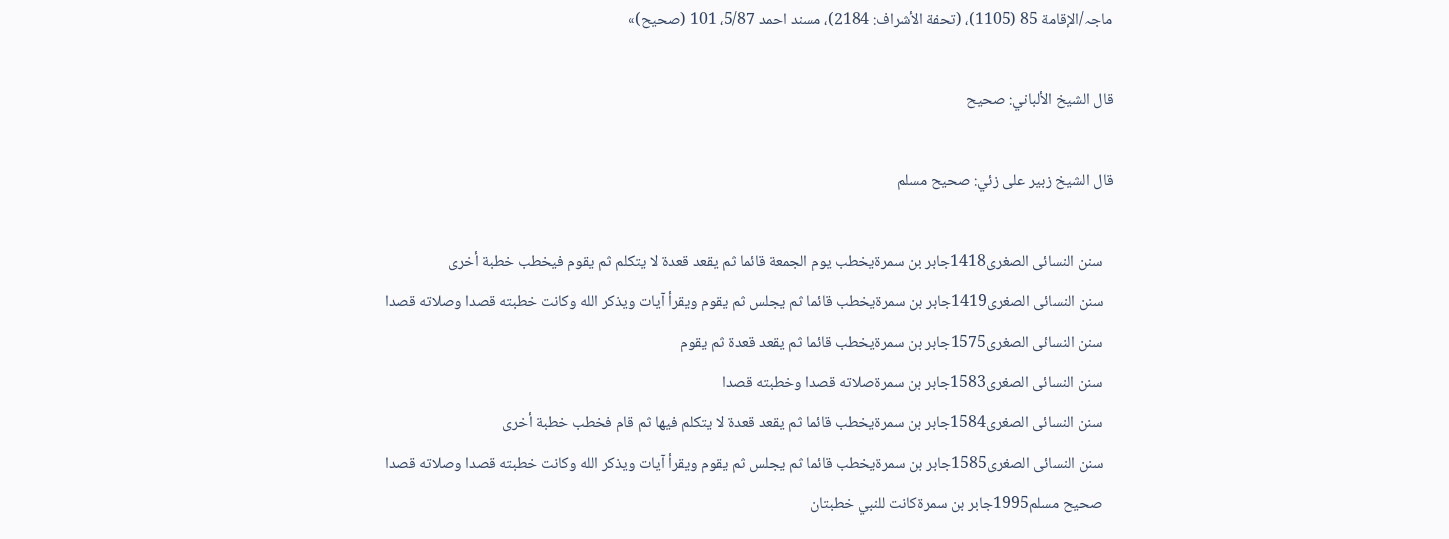ماجہ/الإقامة 85 (1105)، (تحفة الأشراف: 2184)، مسند احمد 5/87، 101 (صحیح)»

قال الشيخ الألباني: صحيح

قال الشيخ زبير على زئي: صحيح مسلم

   سنن النسائى الصغرى1418جابر بن سمرةيخطب يوم الجمعة قائما ثم يقعد قعدة لا يتكلم ثم يقوم فيخطب خطبة أخرى
   سنن النسائى الصغرى1419جابر بن سمرةيخطب قائما ثم يجلس ثم يقوم ويقرأ آيات ويذكر الله وكانت خطبته قصدا وصلاته قصدا
   سنن النسائى الصغرى1575جابر بن سمرةيخطب قائما ثم يقعد قعدة ثم يقوم
   سنن النسائى الصغرى1583جابر بن سمرةصلاته قصدا وخطبته قصدا
   سنن النسائى الصغرى1584جابر بن سمرةيخطب قائما ثم يقعد قعدة لا يتكلم فيها ثم قام فخطب خطبة أخرى
   سنن النسائى الصغرى1585جابر بن سمرةيخطب قائما ثم يجلس ثم يقوم ويقرأ آيات ويذكر الله وكانت خطبته قصدا وصلاته قصدا
   صحيح مسلم1995جابر بن سمرةكانت للنبي خطبتان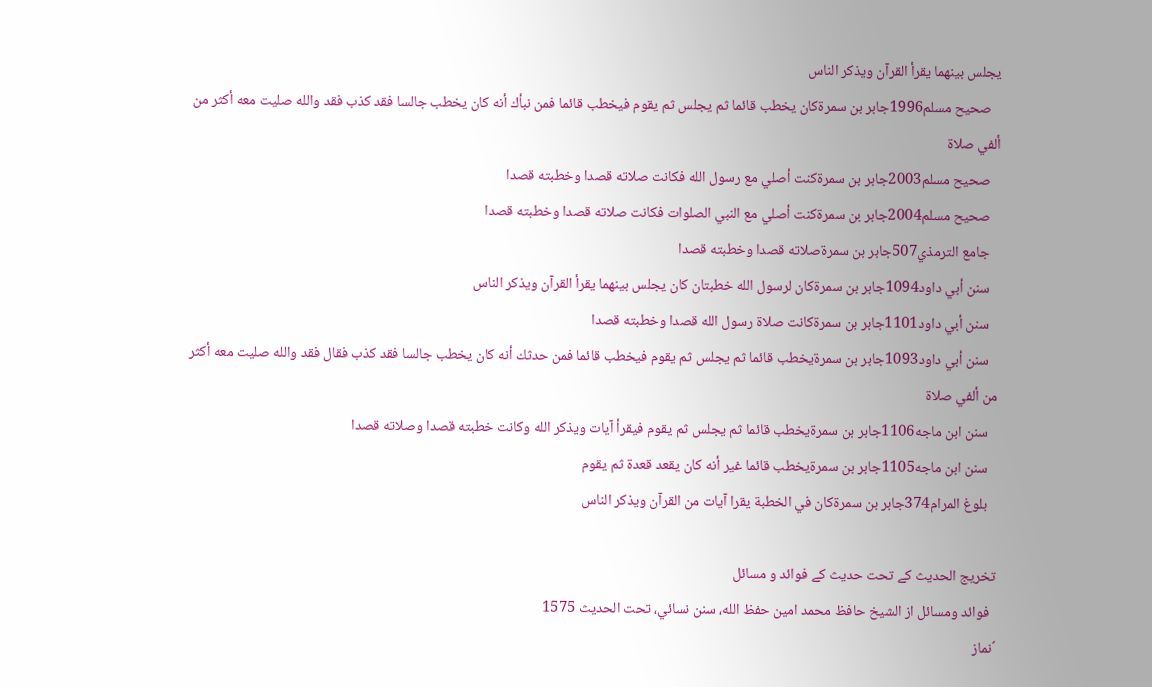يجلس بينهما يقرأ القرآن ويذكر الناس
   صحيح مسلم1996جابر بن سمرةكان يخطب قائما ثم يجلس ثم يقوم فيخطب قائما فمن نبأك أنه كان يخطب جالسا فقد كذب فقد والله صليت معه أكثر من ألفي صلاة
   صحيح مسلم2003جابر بن سمرةكنت أصلي مع رسول الله فكانت صلاته قصدا وخطبته قصدا
   صحيح مسلم2004جابر بن سمرةكنت أصلي مع النبي الصلوات فكانت صلاته قصدا وخطبته قصدا
   جامع الترمذي507جابر بن سمرةصلاته قصدا وخطبته قصدا
   سنن أبي داود1094جابر بن سمرةكان لرسول الله خطبتان كان يجلس بينهما يقرأ القرآن ويذكر الناس
   سنن أبي داود1101جابر بن سمرةكانت صلاة رسول الله قصدا وخطبته قصدا
   سنن أبي داود1093جابر بن سمرةيخطب قائما ثم يجلس ثم يقوم فيخطب قائما فمن حدثك أنه كان يخطب جالسا فقد كذب فقال فقد والله صليت معه أكثر من ألفي صلاة
   سنن ابن ماجه1106جابر بن سمرةيخطب قائما ثم يجلس ثم يقوم فيقرأ آيات ويذكر الله وكانت خطبته قصدا وصلاته قصدا
   سنن ابن ماجه1105جابر بن سمرةيخطب قائما غير أنه كان يقعد قعدة ثم يقوم
   بلوغ المرام374جابر بن سمرةكان في الخطبة يقرا آيات من القرآن ويذكر الناس

تخریج الحدیث کے تحت حدیث کے فوائد و مسائل
  فوائد ومسائل از الشيخ حافظ محمد امين حفظ الله، سنن نسائي، تحت الحديث 1575
´نماز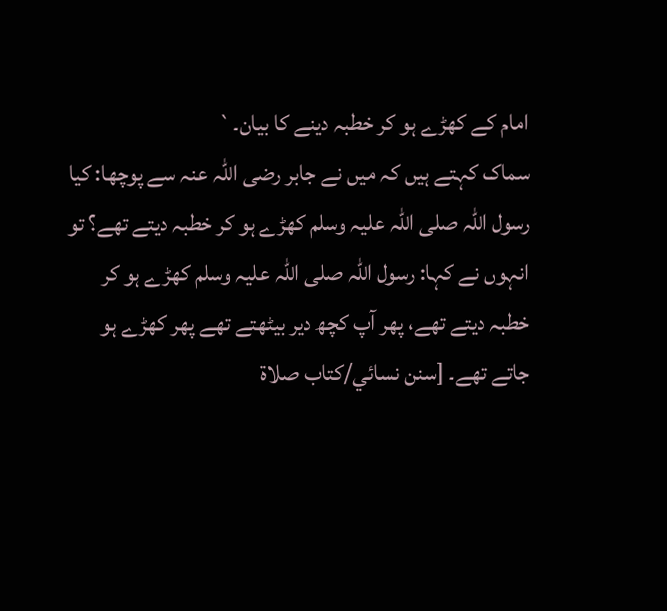امام کے کھڑے ہو کر خطبہ دینے کا بیان۔`
سماک کہتے ہیں کہ میں نے جابر رضی اللہ عنہ سے پوچھا: کیا رسول اللہ صلی اللہ علیہ وسلم کھڑے ہو کر خطبہ دیتے تھے؟ تو انہوں نے کہا: رسول اللہ صلی اللہ علیہ وسلم کھڑے ہو کر خطبہ دیتے تھے، پھر آپ کچھ دیر بیٹھتے تھے پھر کھڑے ہو جاتے تھے۔ [سنن نسائي/كتاب صلاة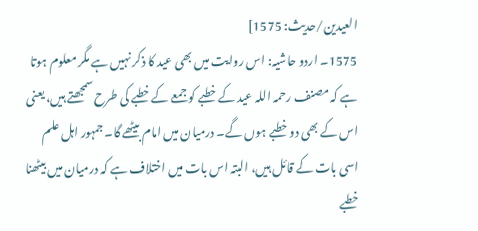العيدين/حدیث: 1575]
1575۔ اردو حاشیہ: اس روایت میں بھی عید کا ذکر نہیں ہے مگر معلوم ہوتا ہے کہ مصنف رحمہ اللہ عید کے خطبے کو جمعے کے خطبے کی طرح سمجھتے ہیں، یعنی اس کے بھی دو خطبے ہوں گے۔ درمیان میں امام بیٹھے گا۔ جمہور اہل علم اسی بات کے قائل ہیں، البتہ اس بات میں اختلاف ہے کہ درمیان میں بیٹھنا خطبے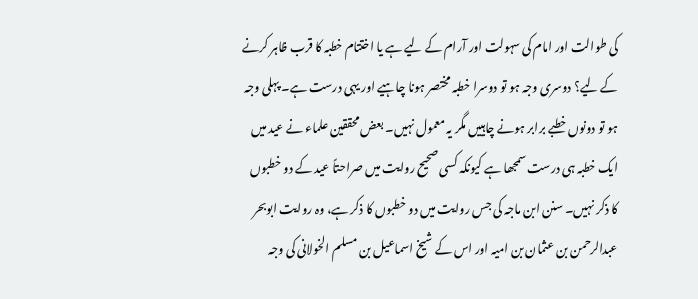کی طوالت اور امام کی سہولت اور آرام کے لیے ہے یا اختتام خطبہ کا قرب ظاہر کرنے کے لیے؟ دوسری وجہ ہو تو دوسرا خطبہ مختصر ہونا چاہیے اور یہی درست ہے۔ پہلی وجہ ہو تو دونوں خطبے برابر ہونے چاہییں مگر یہ معمول نہیں۔ بعض محققین علماء نے عید میں ایک خطبہ ہی درست سمجھا ہے کیونکہ کسی صحیح روایت میں صراحتاً عید کے دو خطبوں کا ذکر نہیں۔ سنن ابن ماجہ کی جس روایت میں دو خطبوں کا ذکر ہے، وہ روایت ابوبحر عبدالرحمن بن عثمان بن امیہ اور اس کے شیخ اسماعیل بن مسلم الخولانی کی وجہ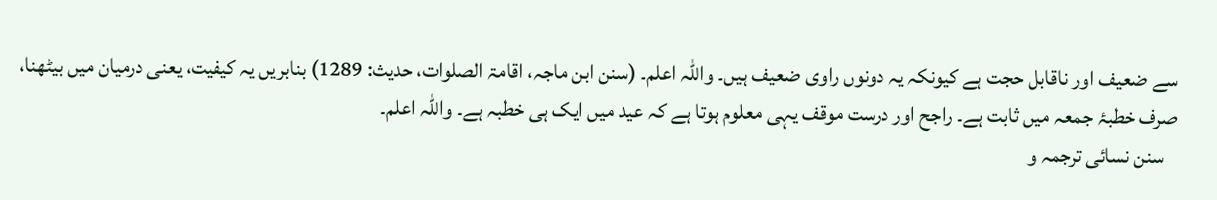سے ضعیف اور ناقابل حجت ہے کیونکہ یہ دونوں راوی ضعیف ہیں۔ واللہ اعلم۔ (سنن ابن ماجہ، اقامۃ الصلوات، حدیث: 1289) بنابریں یہ کیفیت، یعنی درمیان میں بیٹھنا، صرف خطبۂ جمعہ میں ثابت ہے۔ راجح اور درست موقف یہی معلوم ہوتا ہے کہ عید میں ایک ہی خطبہ ہے۔ واللہ اعلم۔
   سنن نسائی ترجمہ و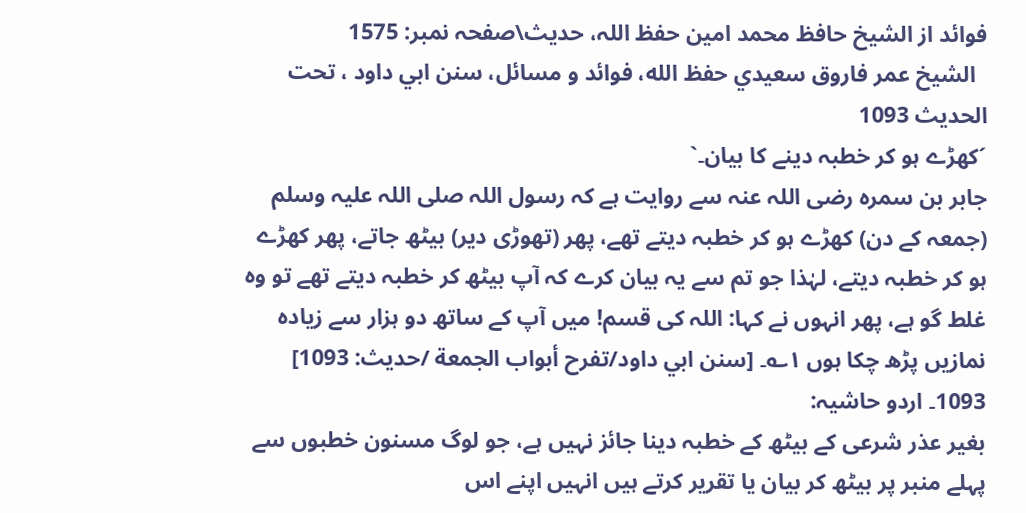فوائد از الشیخ حافظ محمد امین حفظ اللہ، حدیث\صفحہ نمبر: 1575
  الشيخ عمر فاروق سعيدي حفظ الله، فوائد و مسائل، سنن ابي داود ، تحت الحديث 1093
´کھڑے ہو کر خطبہ دینے کا بیان۔`
جابر بن سمرہ رضی اللہ عنہ سے روایت ہے کہ رسول اللہ صلی اللہ علیہ وسلم (جمعہ کے دن) کھڑے ہو کر خطبہ دیتے تھے، پھر (تھوڑی دیر) بیٹھ جاتے، پھر کھڑے ہو کر خطبہ دیتے، لہٰذا جو تم سے یہ بیان کرے کہ آپ بیٹھ کر خطبہ دیتے تھے تو وہ غلط گو ہے، پھر انہوں نے کہا: اللہ کی قسم! میں آپ کے ساتھ دو ہزار سے زیادہ نمازیں پڑھ چکا ہوں ۱؎۔ [سنن ابي داود/تفرح أبواب الجمعة /حدیث: 1093]
1093۔ اردو حاشیہ:
بغیر عذر شرعی کے بیٹھ کے خطبہ دینا جائز نہیں ہے، جو لوگ مسنون خطبوں سے پہلے منبر پر بیٹھ کر بیان یا تقریر کرتے ہیں انہیں اپنے اس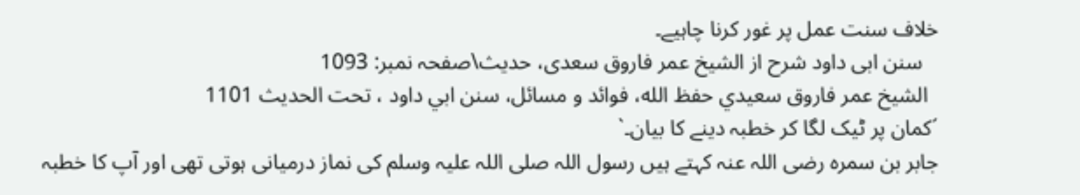خلاف سنت عمل پر غور کرنا چاہیے۔
   سنن ابی داود شرح از الشیخ عمر فاروق سعدی، حدیث\صفحہ نمبر: 1093
  الشيخ عمر فاروق سعيدي حفظ الله، فوائد و مسائل، سنن ابي داود ، تحت الحديث 1101
´کمان پر ٹیک لگا کر خطبہ دینے کا بیان۔`
جابر بن سمرہ رضی اللہ عنہ کہتے ہیں رسول اللہ صلی اللہ علیہ وسلم کی نماز درمیانی ہوتی تھی اور آپ کا خطبہ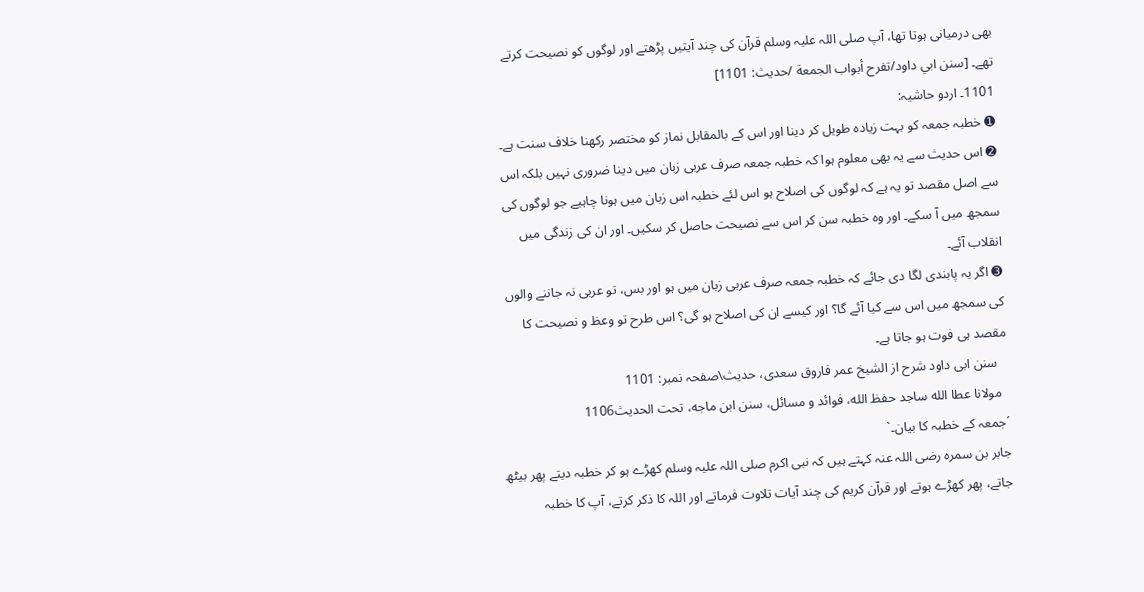بھی درمیانی ہوتا تھا، آپ صلی اللہ علیہ وسلم قرآن کی چند آیتیں پڑھتے اور لوگوں کو نصیحت کرتے تھے۔ [سنن ابي داود/تفرح أبواب الجمعة /حدیث: 1101]
1101۔ اردو حاشیہ:
➊ خطبہ جمعہ کو بہت زیادہ طویل کر دینا اور اس کے بالمقابل نماز کو مختصر رکھنا خلاف سنت ہے۔
➋ اس حدیث سے یہ بھی معلوم ہوا کہ خطبہ جمعہ صرف عربی زبان میں دینا ضروری نہیں بلکہ اس سے اصل مقصد تو یہ ہے کہ لوگوں کی اصلاح ہو اس لئے خطبہ اس زبان میں ہونا چاہیے جو لوگوں کی سمجھ میں آ سکے۔ اور وہ خطبہ سن کر اس سے نصیحت حاصل کر سکیں۔ اور ان کی زندگی میں انقلاب آئے۔
➌ اگر یہ پابندی لگا دی جائے کہ خطبہ جمعہ صرف عربی زبان میں ہو اور بس، تو عربی نہ جاننے والوں کی سمجھ میں اس سے کیا آئے گا؟ اور کیسے ان کی اصلاح ہو گی؟ اس طرح تو وعظ و نصیحت کا مقصد ہی فوت ہو جاتا ہے۔
   سنن ابی داود شرح از الشیخ عمر فاروق سعدی، حدیث\صفحہ نمبر: 1101
  مولانا عطا الله ساجد حفظ الله، فوائد و مسائل، سنن ابن ماجه، تحت الحديث1106
´جمعہ کے خطبہ کا بیان۔`
جابر بن سمرہ رضی اللہ عنہ کہتے ہیں کہ نبی اکرم صلی اللہ علیہ وسلم کھڑے ہو کر خطبہ دیتے پھر بیٹھ جاتے، پھر کھڑے ہوتے اور قرآن کریم کی چند آیات تلاوت فرماتے اور اللہ کا ذکر کرتے، آپ کا خطبہ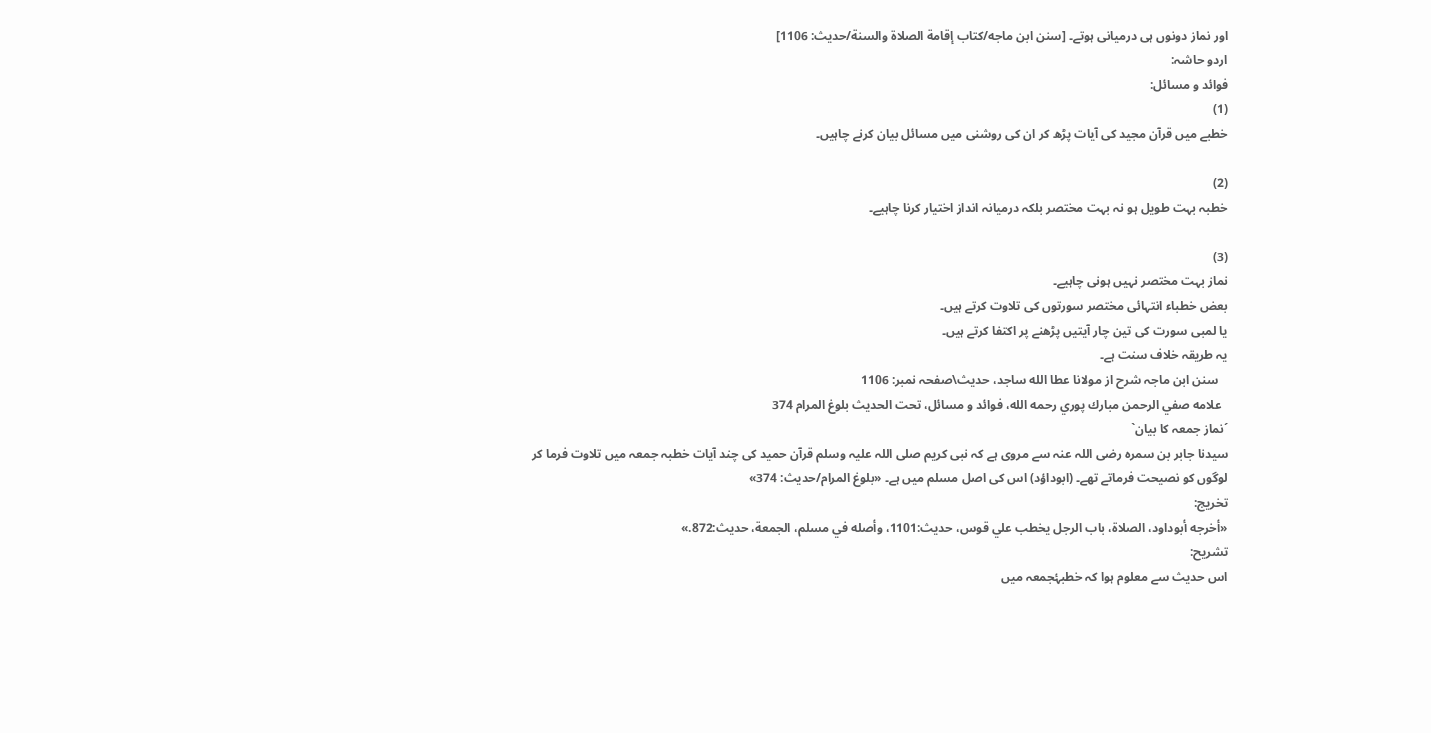اور نماز دونوں ہی درمیانی ہوتے۔ [سنن ابن ماجه/كتاب إقامة الصلاة والسنة/حدیث: 1106]
اردو حاشہ:
فوائد و مسائل:
(1)
خطبے میں قرآن مجید کی آیات پڑھ کر ان کی روشنی میں مسائل بیان کرنے چاہیں۔

(2)
خطبہ بہت طویل ہو نہ بہت مختصر بلکہ درمیانہ انداز اختیار کرنا چاہیے۔

(3)
نماز بہت مختصر نہیں ہونی چاہیے۔
بعض خطباء انتہائی مختصر سورتوں کی تلاوت کرتے ہیں۔
یا لمبی سورت کی تین چار آیتیں پڑھنے پر اکتفا کرتے ہیں۔
یہ طریقہ خلاف سنت ہے۔
   سنن ابن ماجہ شرح از مولانا عطا الله ساجد، حدیث\صفحہ نمبر: 1106
  علامه صفي الرحمن مبارك پوري رحمه الله، فوائد و مسائل، تحت الحديث بلوغ المرام 374
´نماز جمعہ کا بیان`
سیدنا جابر بن سمرہ رضی اللہ عنہ سے مروی ہے کہ نبی کریم صلی اللہ علیہ وسلم قرآن حمید کی چند آیات خطبہ جمعہ میں تلاوت فرما کر لوگوں کو نصیحت فرماتے تھے۔ (ابوداؤد) اس کی اصل مسلم میں ہے۔ «بلوغ المرام/حدیث: 374»
تخریج:
«أخرجه أبوداود، الصلاة، باب الرجل يخطب علي قوس، حديث:1101، وأصله في مسلم، الجمعة، حديث:872.»
تشریح:
اس حدیث سے معلوم ہوا کہ خطبۂجمعہ میں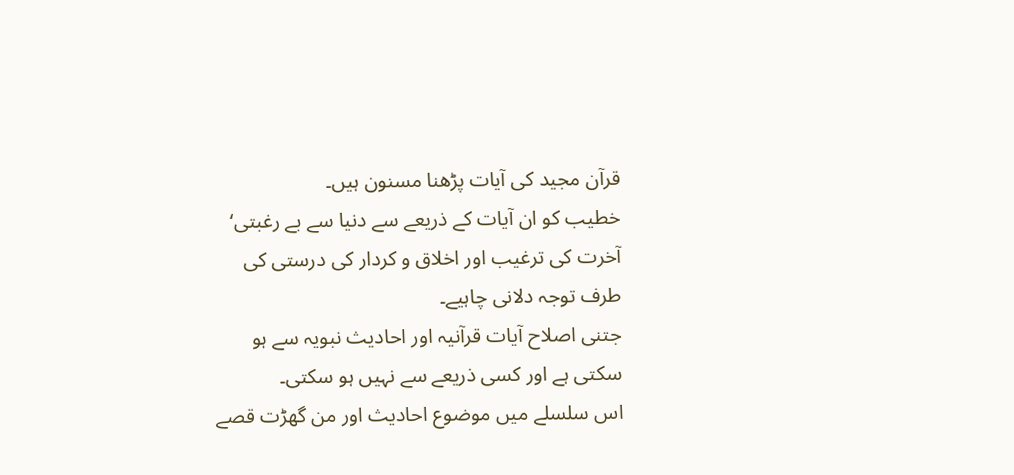قرآن مجید کی آیات پڑھنا مسنون ہیں۔
خطیب کو ان آیات کے ذریعے سے دنیا سے بے رغبتی‘ آخرت کی ترغیب اور اخلاق و کردار کی درستی کی طرف توجہ دلانی چاہیے۔
جتنی اصلاح آیات قرآنیہ اور احادیث نبویہ سے ہو سکتی ہے اور کسی ذریعے سے نہیں ہو سکتی۔
اس سلسلے میں موضوع احادیث اور من گھڑت قصے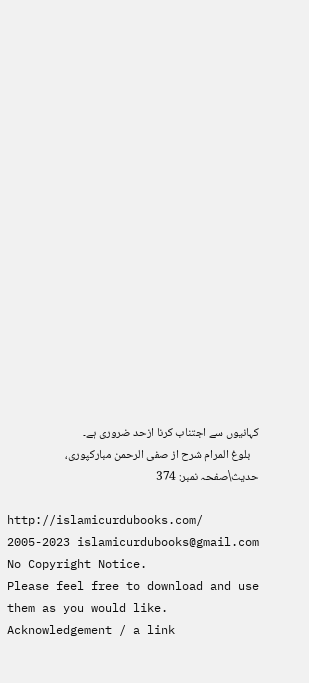کہانیوں سے اجتناب کرنا ازحد ضروری ہے۔
   بلوغ المرام شرح از صفی الرحمن مبارکپوری، حدیث\صفحہ نمبر: 374

http://islamicurdubooks.com/ 2005-2023 islamicurdubooks@gmail.com No Copyright Notice.
Please feel free to download and use them as you would like.
Acknowledgement / a link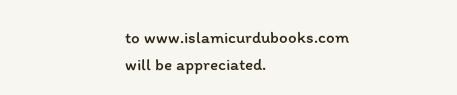to www.islamicurdubooks.com will be appreciated.